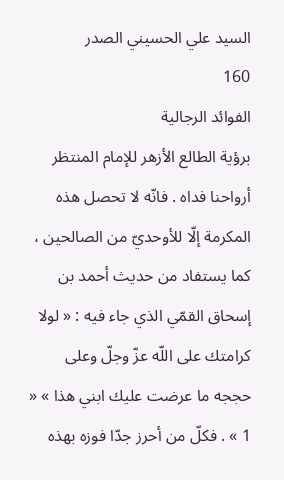السيد علي الحسيني الصدر
160
الفوائد الرجالية
برؤية الطالع الأزهر للإمام المنتظر أرواحنا فداه . فانّه لا تحصل هذه المكرمة إلّا للأوحديّ من الصالحين ، كما يستفاد من حديث أحمد بن إسحاق القمّي الذي جاء فيه : « لولا كرامتك على اللّه عزّ وجلّ وعلى حججه ما عرضت عليك ابني هذا » « 1 » . فكلّ من أحرز جدّا فوزه بهذه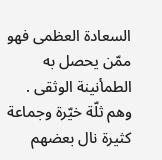السعادة العظمى فهو ممّن يحصل به الطمأنينة الوثقى . وهم ثلّة خيّرة وجماعة كثيرة نال بعضهم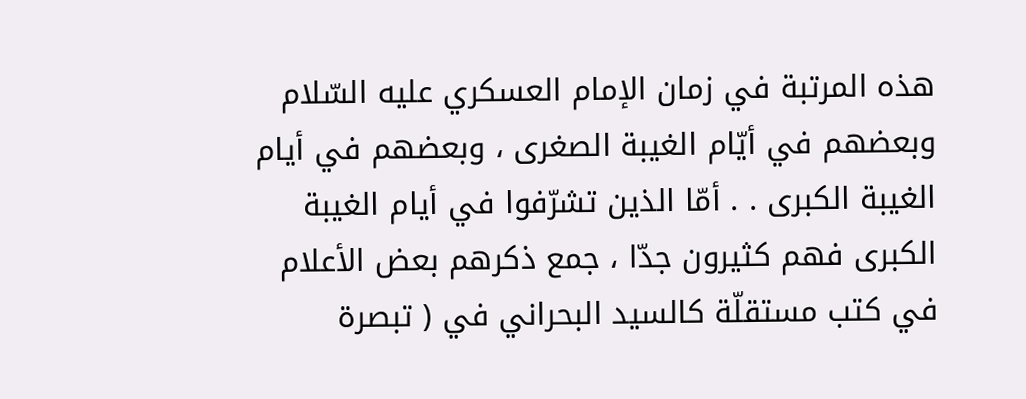هذه المرتبة في زمان الإمام العسكري عليه السّلام وبعضهم في أيّام الغيبة الصغرى ، وبعضهم في أيام الغيبة الكبرى . . أمّا الذين تشرّفوا في أيام الغيبة الكبرى فهم كثيرون جدّا ، جمع ذكرهم بعض الأعلام في كتب مستقلّة كالسيد البحراني في ( تبصرة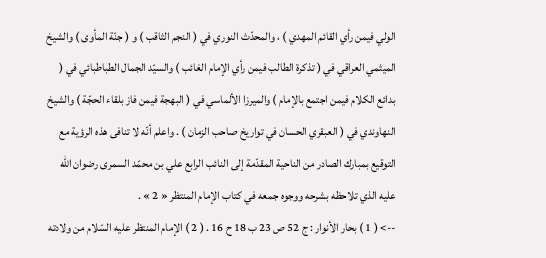الولي فيمن رأي القائم المهدي ) ، والمحدّث النوري في ( النجم الثاقب ) و ( جنّة المأوى ) والشيخ الميثمي العراقي في ( تذكرة الطالب فيمن رأي الإمام الغائب ) والسيّد الجمال الطباطبائي في ( بدائع الكلام فيمن اجتمع بالإمام ) والميرزا الألماسي في ( البهجة فيمن فاز بلقاء الحجّة ) والشيخ النهاوندي في ( العبقري الحسان في تواريخ صاحب الزمان ) . واعلم أنّه لا تنافى هذه الرؤية مع التوقيع بمبارك الصادر من الناحية المقدّمة إلى النائب الرابع علي بن محمّد السمرى رضوان اللّه عليه الذي تلاحظه بشرحه ووجوه جمعه في كتاب الإمام المنتظر « 2 » .
--> ( 1 ) بحار الأنوار : ج 52 ص 23 ب 18 ح 16 . ( 2 ) الإمام المنتظر عليه السّلام من ولادته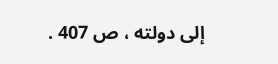إلى دولته ، ص 407 .